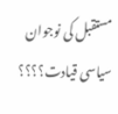مستقبل کی نوجوان سیاسی قیادت؟؟؟؟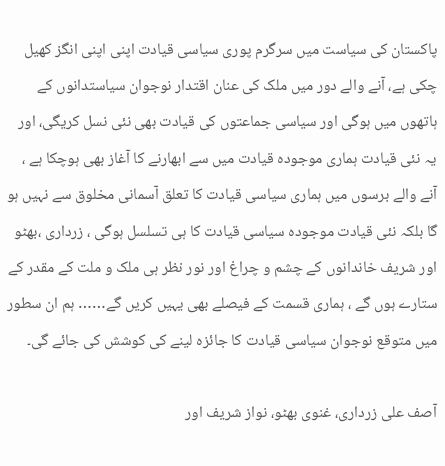پاکستان کی سیاست میں سرگرم پوری سیاسی قیادت اپنی اپنی انگز کھیل چکی ہے، آنے والے دور میں ملک کی عنان اقتدار نوجوان سیاستدانوں کے ہاتھوں میں ہوگی اور سیاسی جماعتوں کی قیادت بھی نئی نسل کریگی، اور یہ نئی قیادت ہماری موجودہ قیادت میں سے ابھارنے کا آغاز بھی ہوچکا ہے ، آنے والے برسوں میں ہماری سیاسی قیادت کا تعلق آسمانی مخلوق سے نہیں ہو گا بلکہ نئی قیادت موجودہ سیاسی قیادت کا ہی تسلسل ہوگی ، زرداری ،بھٹو اور شریف خاندانوں کے چشم و چراغ اور نور نظر ہی ملک و ملت کے مقدر کے ستارے ہوں گے ، ہماری قسمت کے فیصلے بھی یہیں کریں گے…… ہم ان سطور میں متوقع نوجوان سیاسی قیادت کا جائزہ لینے کی کوشش کی جائے گی۔

آصف علی زرداری، غنوی بھٹو، نواز شریف اور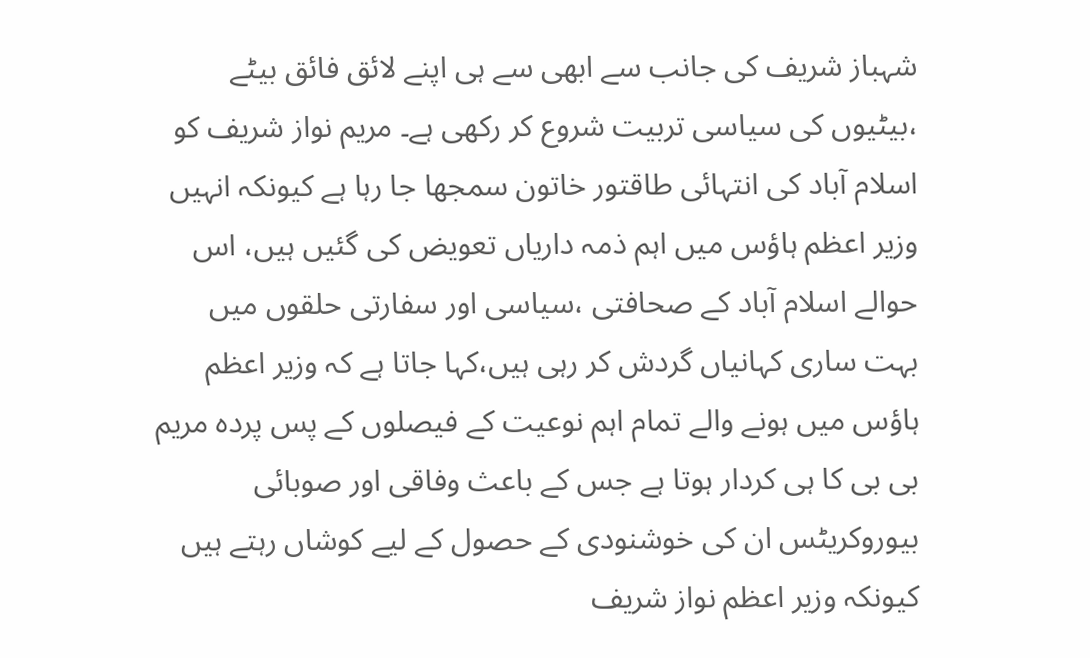شہباز شریف کی جانب سے ابھی سے ہی اپنے لائق فائق بیٹے ،بیٹیوں کی سیاسی تربیت شروع کر رکھی ہے۔ مریم نواز شریف کو اسلام آباد کی انتہائی طاقتور خاتون سمجھا جا رہا ہے کیونکہ انہیں وزیر اعظم ہاؤس میں اہم ذمہ داریاں تعویض کی گئیں ہیں، اس حوالے اسلام آباد کے صحافتی ،سیاسی اور سفارتی حلقوں میں بہت ساری کہانیاں گردش کر رہی ہیں،کہا جاتا ہے کہ وزیر اعظم ہاؤس میں ہونے والے تمام اہم نوعیت کے فیصلوں کے پس پردہ مریم بی بی کا ہی کردار ہوتا ہے جس کے باعث وفاقی اور صوبائی بیوروکریٹس ان کی خوشنودی کے حصول کے لیے کوشاں رہتے ہیں کیونکہ وزیر اعظم نواز شریف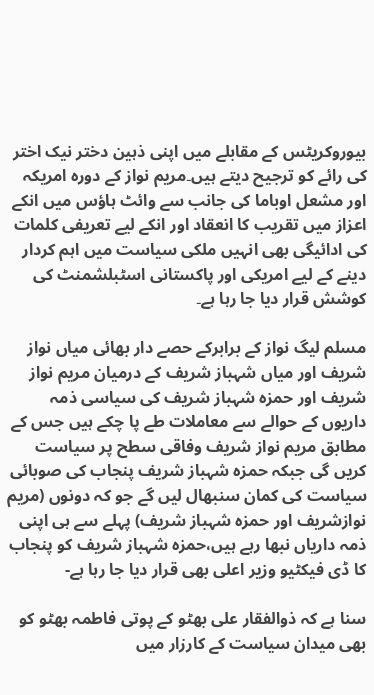بیوروکریٹس کے مقابلے میں اپنی ذہین دختر نیک اختر کی رائے کو ترجیح دیتے ہیں۔مریم نواز کے دورہ امریکہ اور مشعل اوباما کی جانب سے وائٹ ہاؤس میں انکے اعزاز میں تقریب کا انعقاد اور انکے لیے تعریفی کلمات کی ادائیگی بھی انہیں ملکی سیاست میں اہم کردار دینے کے لیے امریکی اور پاکستانی اسٹبلشمنٹ کی کوشش قرار دیا جا رہا ہے۔

مسلم لیگ نواز کے برابرکے حصے دار بھائی میاں نواز شریف اور میاں شہباز شریف کے درمیان مریم نواز شریف اور حمزہ شہباز شریف کی سیاسی ذمہ داریوں کے حوالے سے معاملات طے پا چکے ہیں جس کے مطابق مریم نواز شریف وفاقی سطح پر سیاست کریں گی جبکہ حمزہ شہباز شریف پنجاب کی صوبائی سیاست کی کمان سنبھال لیں گے جو کہ دونوں (مریم نوازشریف اور حمزہ شہباز شریف) پہلے سے ہی اپنی ذمہ داریاں نبھا رہے ہیں،حمزہ شہباز شریف کو پنجاب کا ڈی فیکٹیو وزیر اعلی بھی قرار دیا جا رہا ہے-

سنا ہے کہ ذوالفقار علی بھٹو کے پوتی فاطمہ بھٹو کو بھی میدان سیاست کے کارزار میں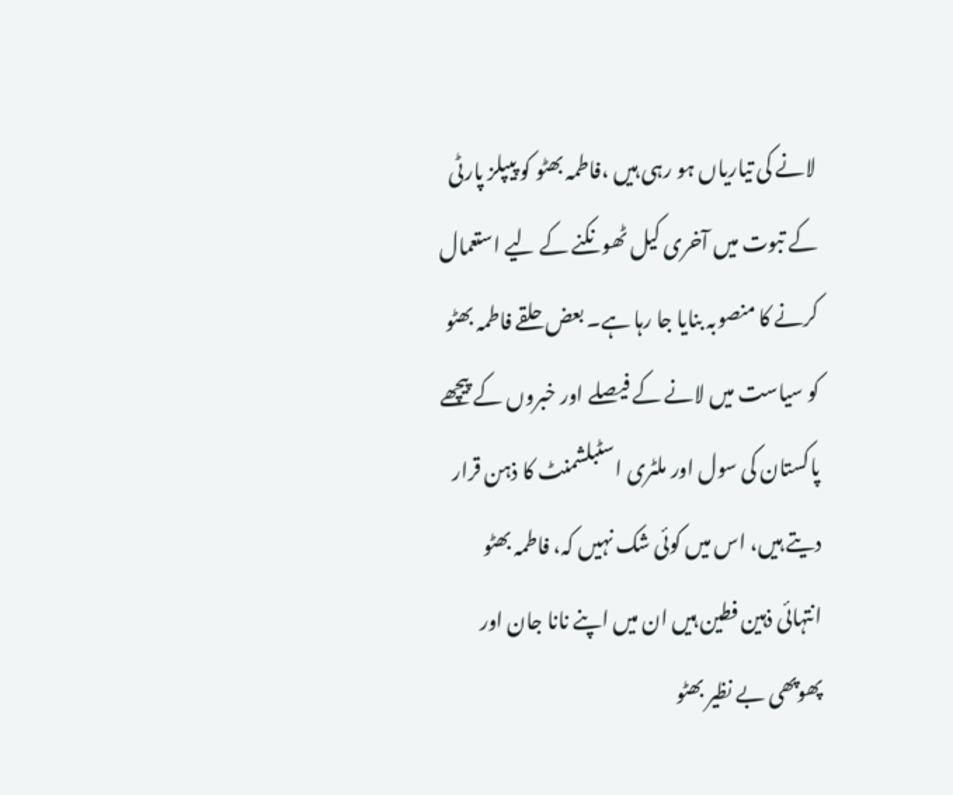لانے کی تیاریاں ہو رہی ہیں ،فاطمہ بھٹو کو پیپلز پارٹی کے تبوت میں آخری کیل ٹھونکنے کے لیے استعمال کرنے کا منصوبہ بنایا جا رہا ہے۔ بعض حلقے فاطمہ بھٹو کو سیاست میں لانے کے فیصلے اور خبروں کے پیچھے پاکستان کی سول اور ملٹری اسٹبلشمنٹ کا ذہن قرار دیتے ہیں، اس میں کوئی شک نہیں کہ، فاطمہ بھٹو انتہائی ذہین فطین ہیں ان میں اپنے نانا جان اور پھوپھی بے نظیر بھٹو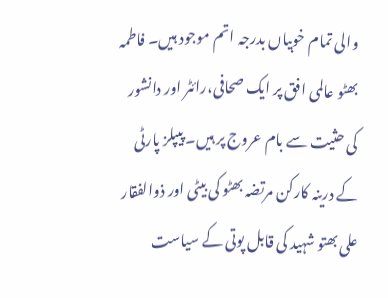والی تمام خوبیاں بدرجہ اتم موجود ہیں۔ فاطمہ بھٹو عالمی افق پر ایک صحافی،رائٹر اور دانشور کی حثیت سے بام عروج پر ہیں۔ پیپلز پارٹی کے درینہ کارکن مرتضہ بھٹو کی بیٹی اور ذوالفقار علی بھتو شہید کی قابل پوتی کے سیاست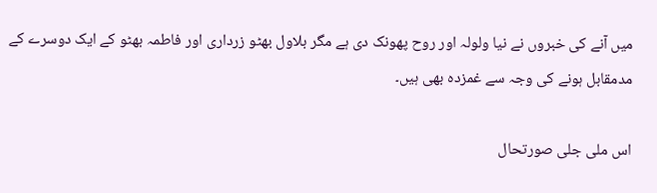میں آنے کی خبروں نے نیا ولولہ اور روح پھونک دی ہے مگر بلاول بھٹو زرداری اور فاطمہ بھٹو کے ایک دوسرے کے مدمقابل ہونے کی وجہ سے غمزدہ بھی ہیں۔

اس ملی جلی صورتحال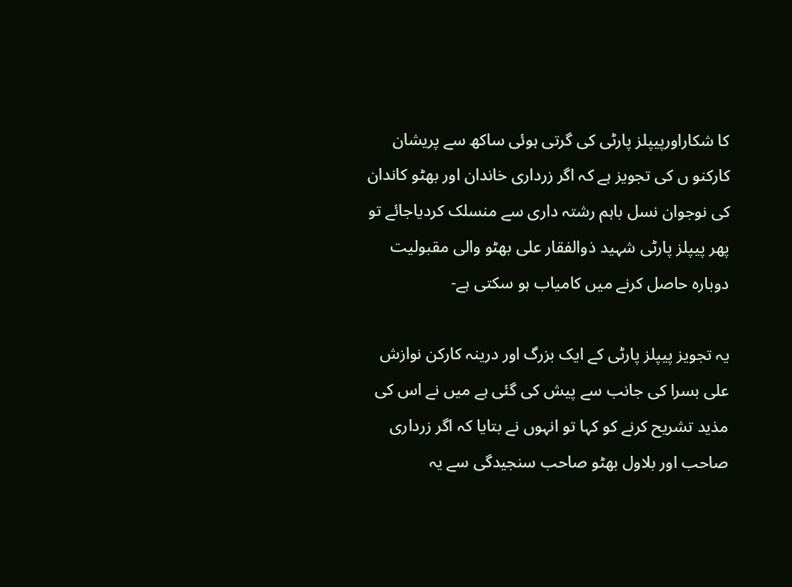کا شکاراورپیپلز پارٹی کی گرتی ہوئی ساکھ سے پریشان کارکنو ں کی تجویز ہے کہ اگر زرداری خاندان اور بھٹو کاندان کی نوجوان نسل باہم رشتہ داری سے منسلک کردیاجائے تو پھر پیپلز پارٹی شہید ذوالفقار علی بھٹو والی مقبولیت دوبارہ حاصل کرنے میں کامیاب ہو سکتی ہے-

یہ تجویز پیپلز پارٹی کے ایک بزرگ اور درینہ کارکن نوازش علی بسرا کی جانب سے پیش کی گئی ہے میں نے اس کی مذید تشریح کرنے کو کہا تو انہوں نے بتایا کہ اگر زرداری صاحب اور بلاول بھٹو صاحب سنجیدگی سے یہ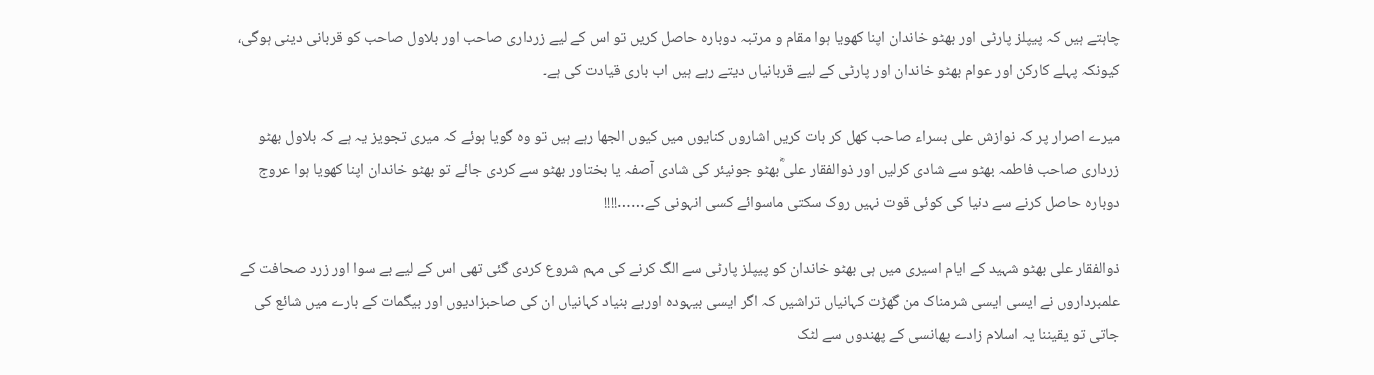چاہتے ہیں کہ پیپلز پارٹی اور بھٹو خاندان اپنا کھویا ہوا مقام و مرتبہ دوبارہ حاصل کریں تو اس کے لیے زرداری صاحب اور بلاول صاحب کو قربانی دینی ہوگی، کیونکہ پہلے کارکن اور عوام بھٹو خاندان اور پارٹی کے لیے قربانیاں دیتے رہے ہیں اب باری قیادت کی ہے۔

میرے اصرار پر کہ نوازش علی بسراء صاحب کھل کر بات کریں اشاروں کنایوں میں کیوں الجھا رہے ہیں تو وہ گویا ہوئے کہ میری تجویز یہ ہے کہ بلاول بھٹو زرداری صاحب فاطمہ بھٹو سے شادی کرلیں اور ذوالفقار علی ؓبھٹو جونیئر کی شادی آصفہ یا بختاور بھٹو سے کردی جائے تو بھٹو خاندان اپنا کھویا ہوا عروج دوبارہ حاصل کرنے سے دنیا کی کوئی قوت نہیں روک سکتی ماسوائے کسی انہونی کے……!!!!

ذوالفقار علی بھٹو شہید کے ایام اسیری میں ہی بھٹو خاندان کو پیپلز پارٹی سے الگ کرنے کی مہم شروع کردی گئی تھی اس کے لیے بے سوا اور زرد صحافت کے علمبرداروں نے ایسی ایسی شرمناک من گھڑت کہانیاں تراشیں کہ اگر ایسی بیہودہ اوربے بنیاد کہانیاں ان کی صاحبزادیوں اور بیگمات کے بارے میں شائع کی جاتی تو یقیننا یہ اسلام زادے پھانسی کے پھندوں سے لٹک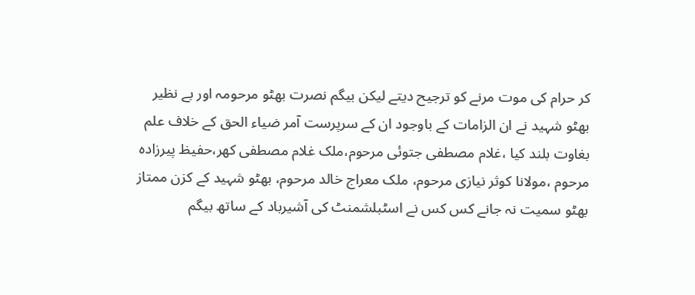کر حرام کی موت مرنے کو ترجیح دیتے لیکن بیگم نصرت بھٹو مرحومہ اور بے نظیر بھٹو شہید نے ان الزامات کے باوجود ان کے سرپرست آمر ضیاء الحق کے خلاف علم بغاوت بلند کیا ،غلام مصطفی جتوئی مرحوم،ملک غلام مصطفی کھر،حفیظ پیرزادہ مرحوم ،مولانا کوثر نیازی مرحوم، ملک معراج خالد مرحوم، بھٹو شہید کے کزن ممتاز بھٹو سمیت نہ جانے کس کس نے اسٹبلشمنٹ کی آشیرباد کے ساتھ بیگم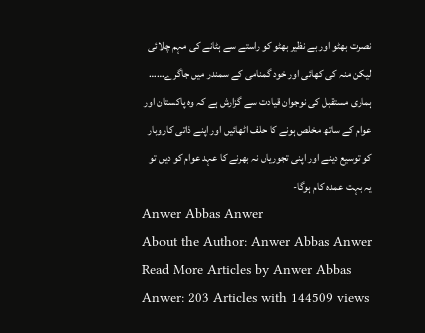نصرت بھٹو اور بے نظیر بھٹو کو راستے سے ہٹانے کی مہم چلائی لیکن منہ کی کھائی اور خود گمنامی کے سمندر میں جاگرے…… ہماری مستقبل کی نوجوان قیادت سے گزارش ہے کہ وہ پاکستان اور عوام کے ساتھ مخلص ہونے کا حلف اٹھائیں اور اپنے ذاتی کاروبار کو توسیع دینے اور اپنی تجوریاں نہ بھرنے کا عہد عوام کو دیں تو یہ بہت عمدہ کام ہوگا-
Anwer Abbas Anwer
About the Author: Anwer Abbas Anwer Read More Articles by Anwer Abbas Anwer: 203 Articles with 144509 views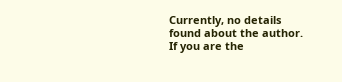Currently, no details found about the author. If you are the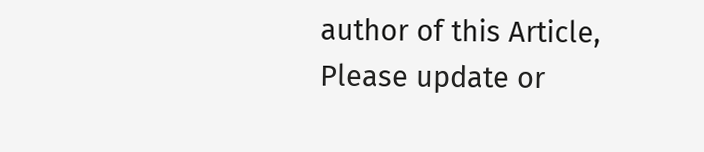author of this Article, Please update or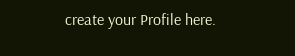create your Profile here.